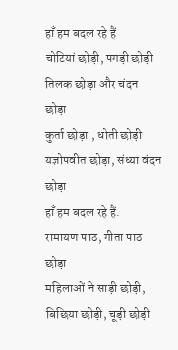हाँ हम बदल रहे हैं
चोटियां छोड़ी, पगड़ी छोड़ी
तिलक छोड़ा और चंदन छोड़ा
कुर्ता छोड़ा , धोती छोड़ी
यज्ञोपवीत छोड़ा, संध्या वंदन छोड़ा
हाँ हम बदल रहे हैं.
रामायण पाठ, गीता पाठ छोड़ा
महिलाओं ने साड़ी छोड़ी,
बिछिया छोड़ी, चूड़ी छोड़ी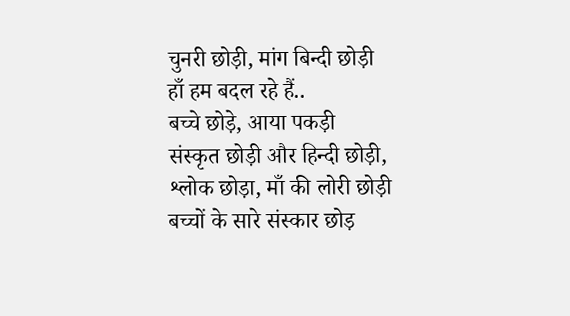चुनरी छोड़ी, मांग बिन्दी छोड़ी
हाँ हम बदल रहे हैं..
बच्चे छोड़े, आया पकड़ी
संस्कृत छोड़ी और हिन्दी छोड़ी,
श्लोक छोड़ा, माँ की लोरी छोड़ी
बच्चों के सारे संस्कार छोड़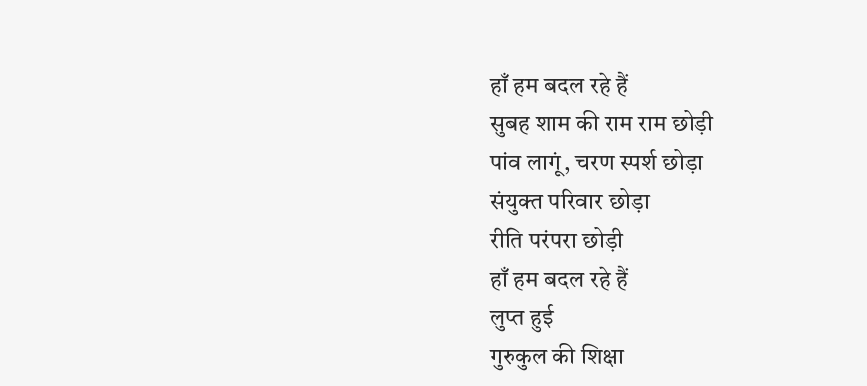हाँ हम बदल रहे हैं
सुबह शाम की राम राम छोड़ी
पांव लागूं, चरण स्पर्श छोड़ा
संयुक्त परिवार छोड़ा
रीति परंपरा छोड़ी
हाँ हम बदल रहे हैं
लुप्त हुई
गुरुकुल की शिक्षा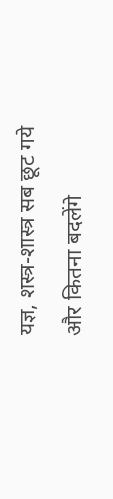यज्ञ, शस्त्र-शास्त्र सब छूट गये
और कितना बदलेंगे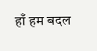हाँ हम बदल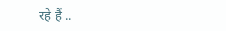रहे हैं ..